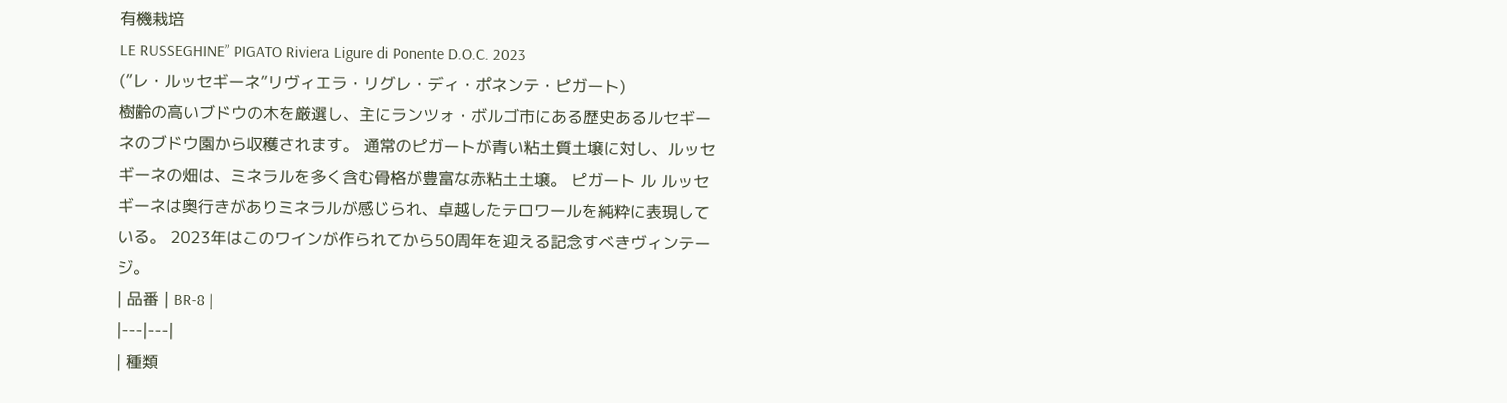有機栽培
LE RUSSEGHINE” PIGATO Riviera Ligure di Ponente D.O.C. 2023
(”レ・ルッセギーネ”リヴィエラ・リグレ・ディ・ポネンテ・ピガート)
樹齢の高いブドウの木を厳選し、主にランツォ・ボルゴ市にある歴史あるルセギーネのブドウ園から収穫されます。 通常のピガートが青い粘土質土壌に対し、ルッセギーネの畑は、ミネラルを多く含む骨格が豊富な赤粘土土壌。 ピガート ル ルッセギーネは奥行きがありミネラルが感じられ、卓越したテロワールを純粋に表現している。 2023年はこのワインが作られてから50周年を迎える記念すべきヴィンテージ。
| 品番 | BR-8 |
|---|---|
| 種類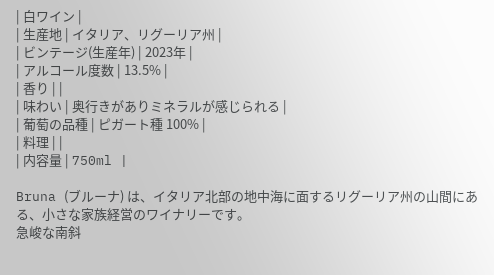| 白ワイン |
| 生産地 | イタリア、リグーリア州 |
| ビンテージ(生産年) | 2023年 |
| アルコール度数 | 13.5% |
| 香り | |
| 味わい | 奥行きがありミネラルが感じられる |
| 葡萄の品種 | ピガート種 100% |
| 料理 | |
| 内容量 | 750ml |

Bruna (ブルーナ) は、イタリア北部の地中海に面するリグーリア州の山間にある、小さな家族経営のワイナリーです。
急峻な南斜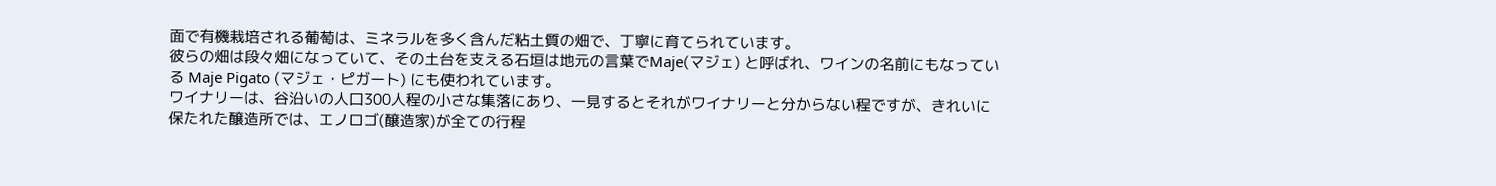面で有機栽培される葡萄は、ミネラルを多く含んだ粘土質の畑で、丁寧に育てられています。
彼らの畑は段々畑になっていて、その土台を支える石垣は地元の言葉でMaje(マジェ) と呼ばれ、ワインの名前にもなっている Maje Pigato (マジェ・ピガート) にも使われています。
ワイナリーは、谷沿いの人口300人程の小さな集落にあり、一見するとそれがワイナリーと分からない程ですが、きれいに保たれた醸造所では、エノロゴ(醸造家)が全ての行程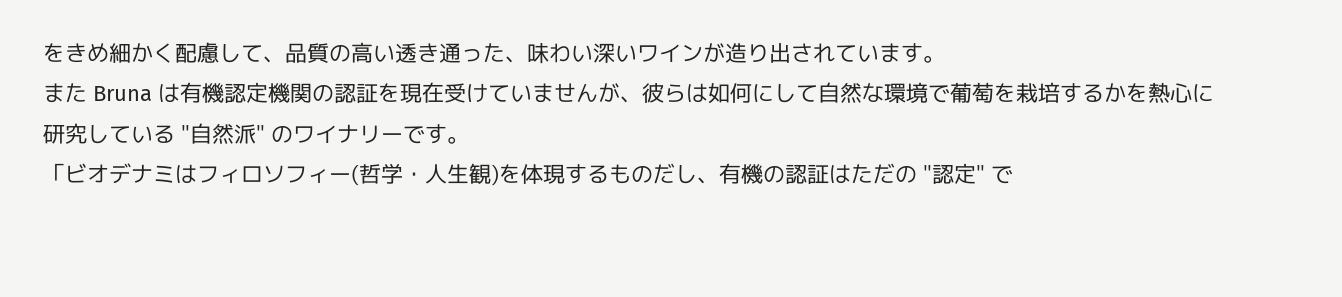をきめ細かく配慮して、品質の高い透き通った、味わい深いワインが造り出されています。
また Bruna は有機認定機関の認証を現在受けていませんが、彼らは如何にして自然な環境で葡萄を栽培するかを熱心に研究している "自然派" のワイナリーです。
「ビオデナミはフィロソフィー(哲学・人生観)を体現するものだし、有機の認証はただの "認定" で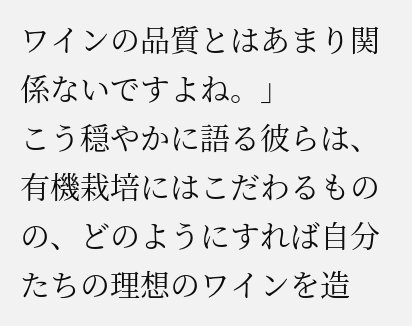ワインの品質とはあまり関係ないですよね。」
こう穏やかに語る彼らは、有機栽培にはこだわるものの、どのようにすれば自分たちの理想のワインを造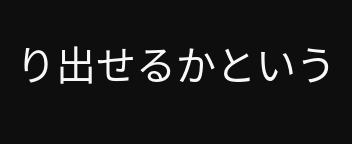り出せるかという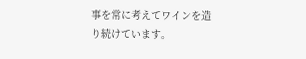事を常に考えてワインを造り続けています。